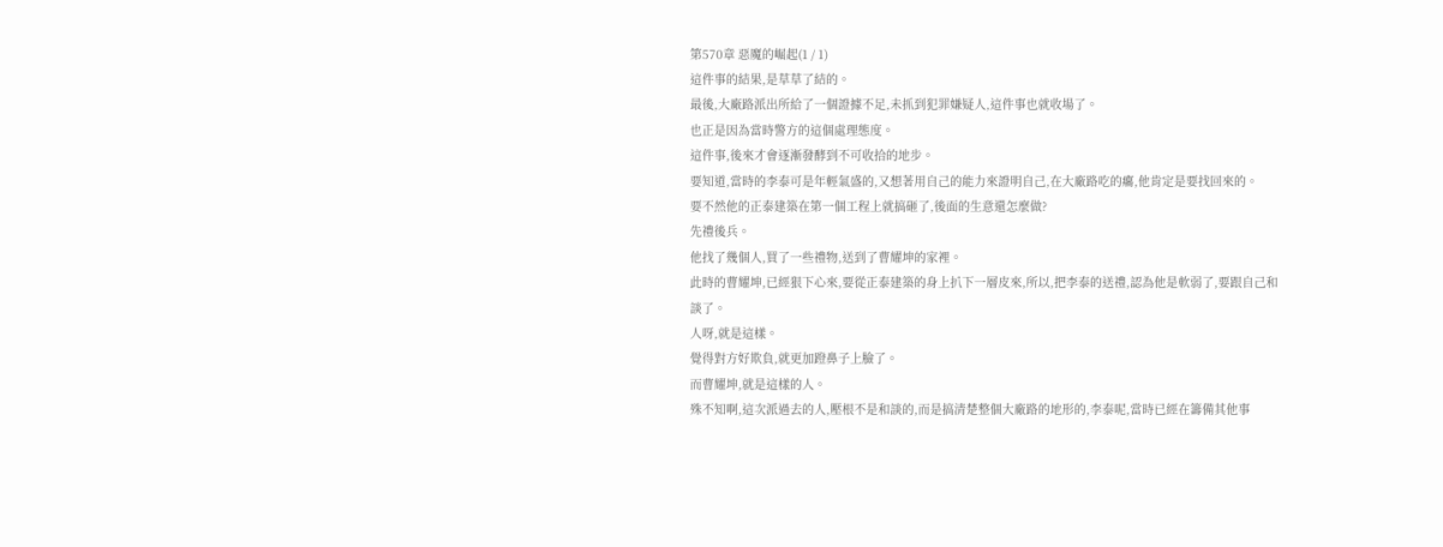第570章 惡魔的崛起(1 / 1)
這件事的結果,是草草了結的。
最後,大廠路派出所給了一個證據不足,未抓到犯罪嫌疑人,這件事也就收場了。
也正是因為當時警方的這個處理態度。
這件事,後來才會逐漸發酵到不可收拾的地步。
要知道,當時的李泰可是年輕氣盛的,又想著用自己的能力來證明自己,在大廠路吃的癟,他肯定是要找回來的。
要不然他的正泰建築在第一個工程上就搞砸了,後面的生意還怎麼做?
先禮後兵。
他找了幾個人,買了一些禮物,送到了曹耀坤的家裡。
此時的曹耀坤,已經狠下心來,要從正泰建築的身上扒下一層皮來,所以,把李泰的送禮,認為他是軟弱了,要跟自己和談了。
人呀,就是這樣。
覺得對方好欺負,就更加蹬鼻子上臉了。
而曹耀坤,就是這樣的人。
殊不知啊,這次派過去的人,壓根不是和談的,而是搞清楚整個大廠路的地形的,李泰呢,當時已經在籌備其他事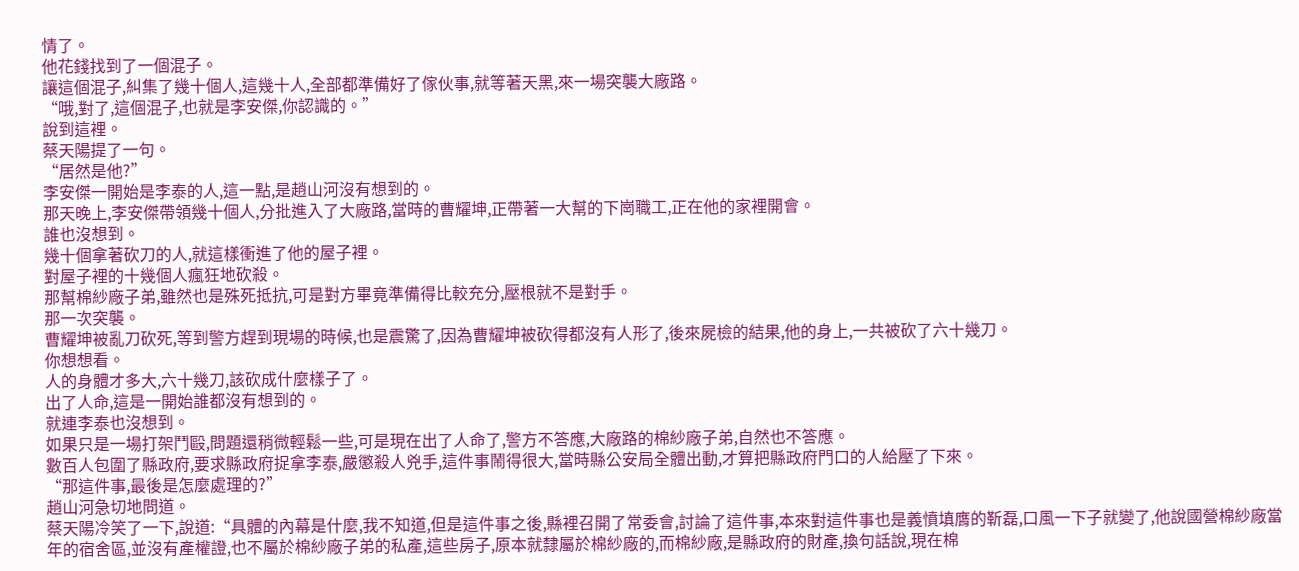情了。
他花錢找到了一個混子。
讓這個混子,糾集了幾十個人,這幾十人,全部都準備好了傢伙事,就等著天黑,來一場突襲大廠路。
“哦,對了,這個混子,也就是李安傑,你認識的。”
說到這裡。
蔡天陽提了一句。
“居然是他?”
李安傑一開始是李泰的人,這一點,是趙山河沒有想到的。
那天晚上,李安傑帶領幾十個人,分批進入了大廠路,當時的曹耀坤,正帶著一大幫的下崗職工,正在他的家裡開會。
誰也沒想到。
幾十個拿著砍刀的人,就這樣衝進了他的屋子裡。
對屋子裡的十幾個人瘋狂地砍殺。
那幫棉紗廠子弟,雖然也是殊死抵抗,可是對方畢竟準備得比較充分,壓根就不是對手。
那一次突襲。
曹耀坤被亂刀砍死,等到警方趕到現場的時候,也是震驚了,因為曹耀坤被砍得都沒有人形了,後來屍檢的結果,他的身上,一共被砍了六十幾刀。
你想想看。
人的身體才多大,六十幾刀,該砍成什麼樣子了。
出了人命,這是一開始誰都沒有想到的。
就連李泰也沒想到。
如果只是一場打架鬥毆,問題還稍微輕鬆一些,可是現在出了人命了,警方不答應,大廠路的棉紗廠子弟,自然也不答應。
數百人包圍了縣政府,要求縣政府捉拿李泰,嚴懲殺人兇手,這件事鬧得很大,當時縣公安局全體出動,才算把縣政府門口的人給壓了下來。
“那這件事,最後是怎麼處理的?”
趙山河急切地問道。
蔡天陽冷笑了一下,說道:“具體的內幕是什麼,我不知道,但是這件事之後,縣裡召開了常委會,討論了這件事,本來對這件事也是義憤填膺的靳磊,口風一下子就變了,他說國營棉紗廠當年的宿舍區,並沒有產權證,也不屬於棉紗廠子弟的私產,這些房子,原本就隸屬於棉紗廠的,而棉紗廠,是縣政府的財產,換句話說,現在棉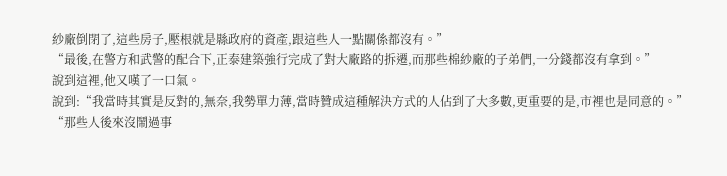紗廠倒閉了,這些房子,壓根就是縣政府的資產,跟這些人一點關係都沒有。”
“最後,在警方和武警的配合下,正泰建築強行完成了對大廠路的拆遷,而那些棉紗廠的子弟們,一分錢都沒有拿到。”
說到這裡,他又嘆了一口氣。
說到:“我當時其實是反對的,無奈,我勢單力薄,當時贊成這種解決方式的人佔到了大多數,更重要的是,市裡也是同意的。”
“那些人後來沒鬧過事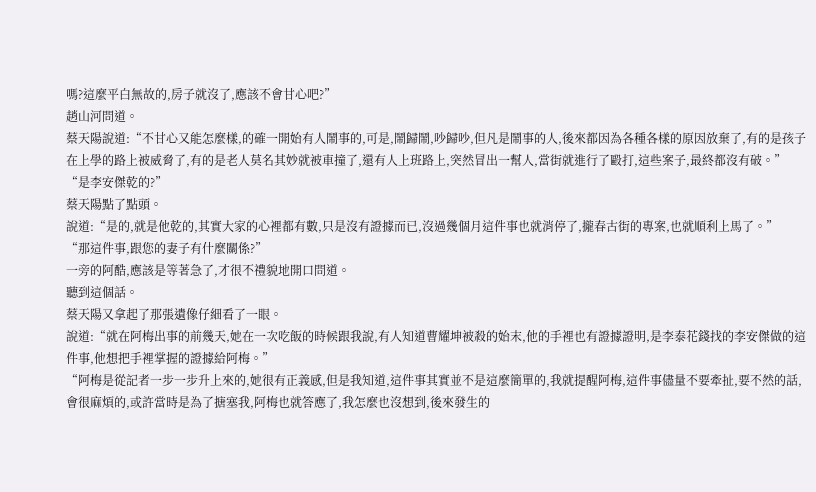嗎?這麼平白無故的,房子就沒了,應該不會甘心吧?”
趙山河問道。
蔡天陽說道:“不甘心又能怎麼樣,的確一開始有人鬧事的,可是,鬧歸鬧,吵歸吵,但凡是鬧事的人,後來都因為各種各樣的原因放棄了,有的是孩子在上學的路上被威脅了,有的是老人莫名其妙就被車撞了,還有人上班路上,突然冒出一幫人,當街就進行了毆打,這些案子,最終都沒有破。”
“是李安傑乾的?”
蔡天陽點了點頭。
說道:“是的,就是他乾的,其實大家的心裡都有數,只是沒有證據而已,沒過幾個月這件事也就消停了,攏春古街的專案,也就順利上馬了。”
“那這件事,跟您的妻子有什麼關係?”
一旁的阿酷,應該是等著急了,才很不禮貌地開口問道。
聽到這個話。
蔡天陽又拿起了那張遺像仔細看了一眼。
說道:“就在阿梅出事的前幾天,她在一次吃飯的時候跟我說,有人知道曹耀坤被殺的始末,他的手裡也有證據證明,是李泰花錢找的李安傑做的這件事,他想把手裡掌握的證據給阿梅。”
“阿梅是從記者一步一步升上來的,她很有正義感,但是我知道,這件事其實並不是這麼簡單的,我就提醒阿梅,這件事儘量不要牽扯,要不然的話,會很麻煩的,或許當時是為了搪塞我,阿梅也就答應了,我怎麼也沒想到,後來發生的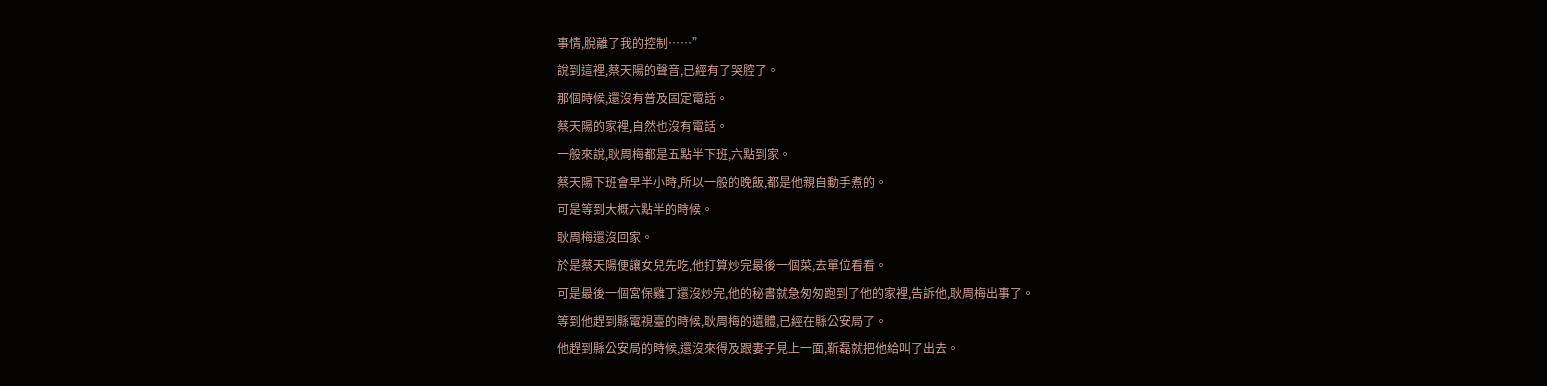事情,脫離了我的控制……”
說到這裡,蔡天陽的聲音,已經有了哭腔了。
那個時候,還沒有普及固定電話。
蔡天陽的家裡,自然也沒有電話。
一般來說,耿周梅都是五點半下班,六點到家。
蔡天陽下班會早半小時,所以一般的晚飯,都是他親自動手煮的。
可是等到大概六點半的時候。
耿周梅還沒回家。
於是蔡天陽便讓女兒先吃,他打算炒完最後一個菜,去單位看看。
可是最後一個宮保雞丁還沒炒完,他的秘書就急匆匆跑到了他的家裡,告訴他,耿周梅出事了。
等到他趕到縣電視臺的時候,耿周梅的遺體,已經在縣公安局了。
他趕到縣公安局的時候,還沒來得及跟妻子見上一面,靳磊就把他給叫了出去。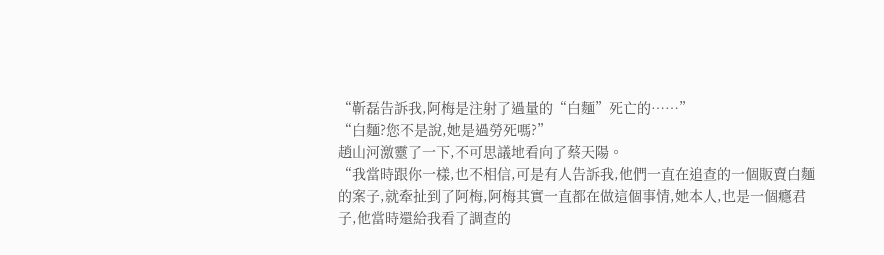“靳磊告訴我,阿梅是注射了過量的“白麵”死亡的……”
“白麵?您不是說,她是過勞死嗎?”
趙山河激靈了一下,不可思議地看向了蔡天陽。
“我當時跟你一樣,也不相信,可是有人告訴我,他們一直在追查的一個販賣白麵的案子,就牽扯到了阿梅,阿梅其實一直都在做這個事情,她本人,也是一個癮君子,他當時還給我看了調查的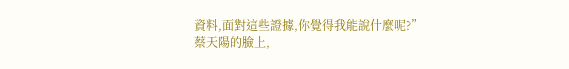資料,面對這些證據,你覺得我能說什麼呢?”
蔡天陽的臉上,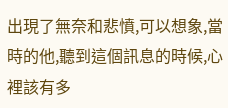出現了無奈和悲憤,可以想象,當時的他,聽到這個訊息的時候,心裡該有多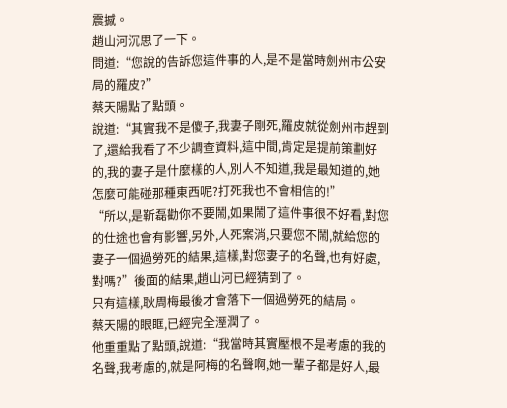震撼。
趙山河沉思了一下。
問道:“您說的告訴您這件事的人,是不是當時劍州市公安局的羅皮?”
蔡天陽點了點頭。
說道:“其實我不是傻子,我妻子剛死,羅皮就從劍州市趕到了,還給我看了不少調查資料,這中間,肯定是提前策劃好的,我的妻子是什麼樣的人,別人不知道,我是最知道的,她怎麼可能碰那種東西呢?打死我也不會相信的!”
“所以,是靳磊勸你不要鬧,如果鬧了這件事很不好看,對您的仕途也會有影響,另外,人死案消,只要您不鬧,就給您的妻子一個過勞死的結果,這樣,對您妻子的名聲,也有好處,對嗎?”後面的結果,趙山河已經猜到了。
只有這樣,耿周梅最後才會落下一個過勞死的結局。
蔡天陽的眼眶,已經完全溼潤了。
他重重點了點頭,說道:“我當時其實壓根不是考慮的我的名聲,我考慮的,就是阿梅的名聲啊,她一輩子都是好人,最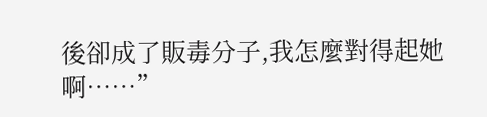後卻成了販毒分子,我怎麼對得起她啊……”